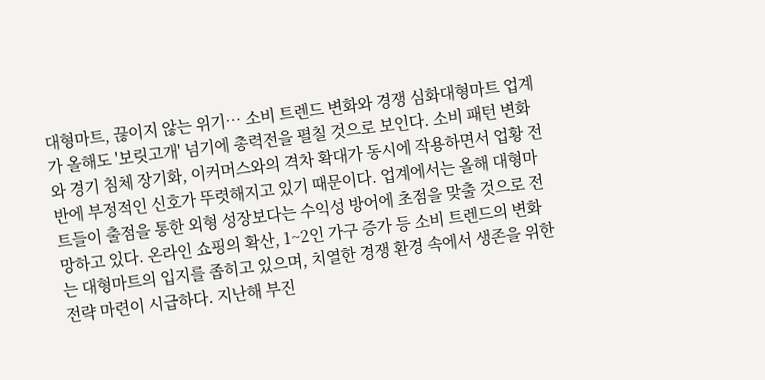대형마트, 끊이지 않는 위기… 소비 트렌드 변화와 경쟁 심화대형마트 업계가 올해도 '보릿고개' 넘기에 총력전을 펼칠 것으로 보인다. 소비 패턴 변화와 경기 침체 장기화, 이커머스와의 격차 확대가 동시에 작용하면서 업황 전반에 부정적인 신호가 뚜렷해지고 있기 때문이다. 업계에서는 올해 대형마트들이 출점을 통한 외형 성장보다는 수익성 방어에 초점을 맞출 것으로 전망하고 있다. 온라인 쇼핑의 확산, 1~2인 가구 증가 등 소비 트렌드의 변화는 대형마트의 입지를 좁히고 있으며, 치열한 경쟁 환경 속에서 생존을 위한 전략 마련이 시급하다. 지난해 부진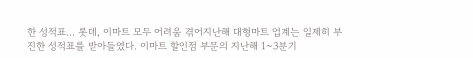한 성적표… 롯데, 이마트 모두 어려움 겪어지난해 대형마트 업계는 일제히 부진한 성적표를 받아들였다. 이마트 할인점 부문의 지난해 1~3분기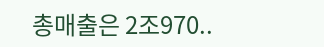총매출은 2조970..